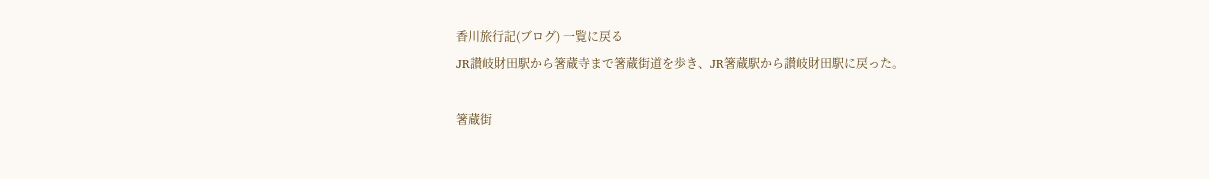香川旅行記(ブログ) 一覧に戻る
JR讃岐財田駅から箸蔵寺まで箸蔵街道を歩き、JR箸蔵駅から讃岐財田駅に戻った。

箸蔵街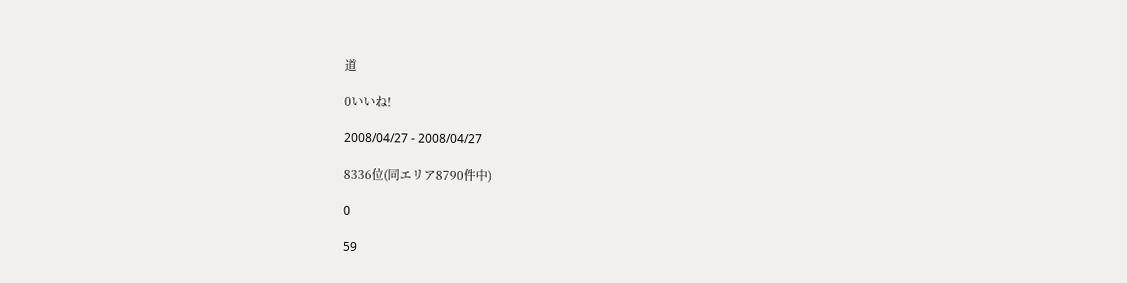道

0いいね!

2008/04/27 - 2008/04/27

8336位(同エリア8790件中)

0

59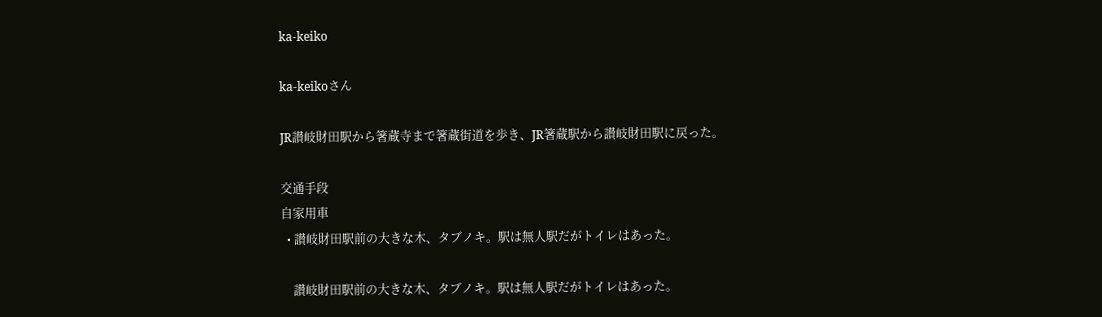ka-keiko

ka-keikoさん

JR讃岐財田駅から箸蔵寺まで箸蔵街道を歩き、JR箸蔵駅から讃岐財田駅に戻った。

交通手段
自家用車
  • 讃岐財田駅前の大きな木、タブノキ。駅は無人駅だがトイレはあった。

    讃岐財田駅前の大きな木、タブノキ。駅は無人駅だがトイレはあった。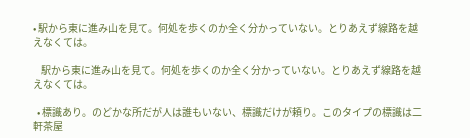• 駅から東に進み山を見て。何処を歩くのか全く分かっていない。とりあえず線路を越えなくては。

    駅から東に進み山を見て。何処を歩くのか全く分かっていない。とりあえず線路を越えなくては。

  • 標識あり。のどかな所だが人は誰もいない、標識だけが頼り。このタイプの標識は二軒茶屋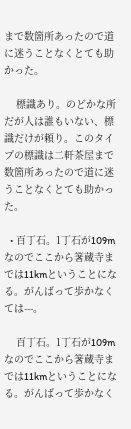まで数箇所あったので道に迷うことなくとても助かった。

    標識あり。のどかな所だが人は誰もいない、標識だけが頼り。このタイプの標識は二軒茶屋まで数箇所あったので道に迷うことなくとても助かった。

  • 百丁石。1丁石が109mなのでここから箸蔵寺までは11kmということになる。がんばって歩かなくては---。

    百丁石。1丁石が109mなのでここから箸蔵寺までは11kmということになる。がんばって歩かなく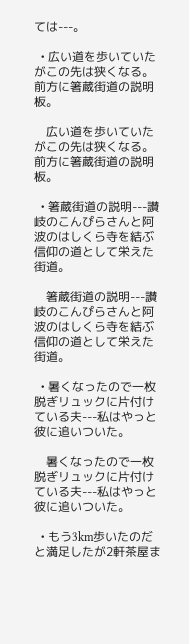ては---。

  • 広い道を歩いていたがこの先は狭くなる。前方に箸蔵街道の説明板。

    広い道を歩いていたがこの先は狭くなる。前方に箸蔵街道の説明板。

  • 箸蔵街道の説明---讃岐のこんぴらさんと阿波のはしくら寺を結ぶ信仰の道として栄えた街道。

    箸蔵街道の説明---讃岐のこんぴらさんと阿波のはしくら寺を結ぶ信仰の道として栄えた街道。

  • 暑くなったので一枚脱ぎリュックに片付けている夫---私はやっと彼に追いついた。

    暑くなったので一枚脱ぎリュックに片付けている夫---私はやっと彼に追いついた。

  • もう3km歩いたのだと満足したが2軒茶屋ま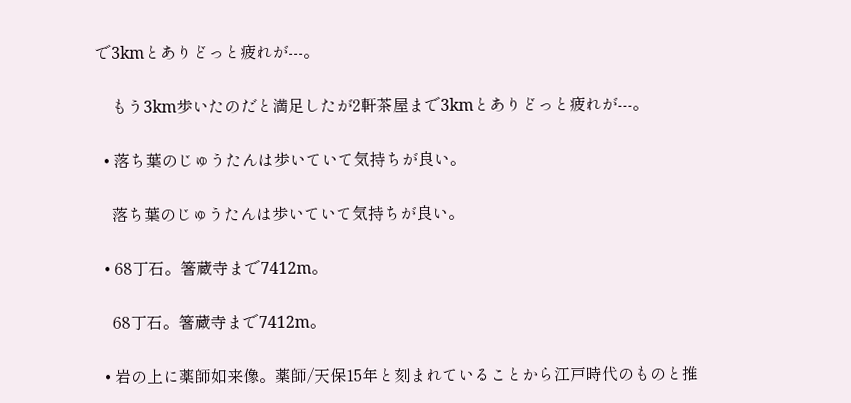で3kmとありどっと疲れが---。

    もう3km歩いたのだと満足したが2軒茶屋まで3kmとありどっと疲れが---。

  • 落ち葉のじゅうたんは歩いていて気持ちが良い。

    落ち葉のじゅうたんは歩いていて気持ちが良い。

  • 68丁石。箸蔵寺まで7412m。

    68丁石。箸蔵寺まで7412m。

  • 岩の上に薬師如来像。薬師/天保15年と刻まれていることから江戸時代のものと推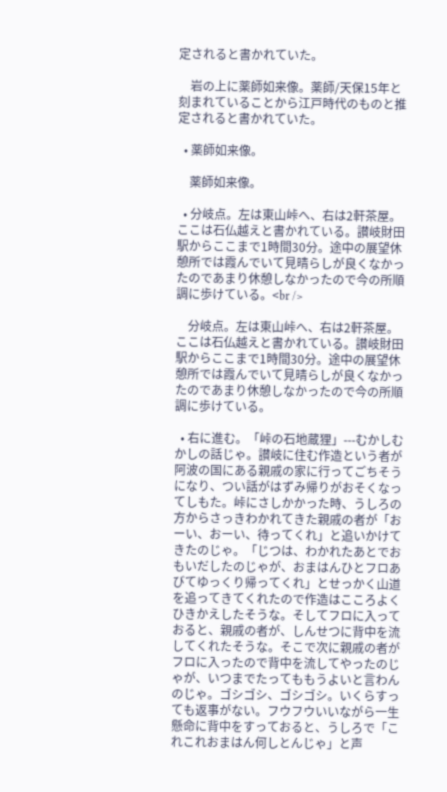定されると書かれていた。

    岩の上に薬師如来像。薬師/天保15年と刻まれていることから江戸時代のものと推定されると書かれていた。

  • 薬師如来像。

    薬師如来像。

  • 分岐点。左は東山峠へ、右は2軒茶屋。ここは石仏越えと書かれている。讃岐財田駅からここまで1時間30分。途中の展望休憩所では霞んでいて見晴らしが良くなかったのであまり休憩しなかったので今の所順調に歩けている。<br />

    分岐点。左は東山峠へ、右は2軒茶屋。ここは石仏越えと書かれている。讃岐財田駅からここまで1時間30分。途中の展望休憩所では霞んでいて見晴らしが良くなかったのであまり休憩しなかったので今の所順調に歩けている。

  • 右に進む。「峠の石地蔵狸」---むかしむかしの話じゃ。讃岐に住む作造という者が阿波の国にある親戚の家に行ってごちそうになり、つい話がはずみ帰りがおそくなってしもた。峠にさしかかった時、うしろの方からさっきわかれてきた親戚の者が「おーい、おーい、待ってくれ」と追いかけてきたのじゃ。「じつは、わかれたあとでおもいだしたのじゃが、おまはんひとフロあびてゆっくり帰ってくれ」とせっかく山道を追ってきてくれたので作造はこころよくひきかえしたそうな。そしてフロに入っておると、親戚の者が、しんせつに背中を流してくれたそうな。そこで次に親戚の者がフロに入ったので背中を流してやったのじゃが、いつまでたってももうよいと言わんのじゃ。ゴシゴシ、ゴシゴシ。いくらすっても返事がない。フウフウいいながら一生懸命に背中をすっておると、うしろで「これこれおまはん何しとんじゃ」と声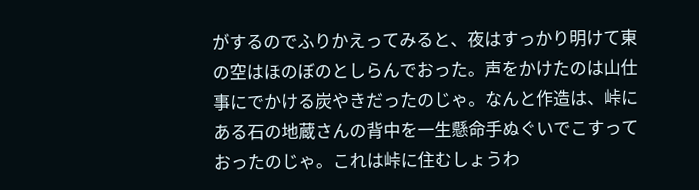がするのでふりかえってみると、夜はすっかり明けて東の空はほのぼのとしらんでおった。声をかけたのは山仕事にでかける炭やきだったのじゃ。なんと作造は、峠にある石の地蔵さんの背中を一生懸命手ぬぐいでこすっておったのじゃ。これは峠に住むしょうわ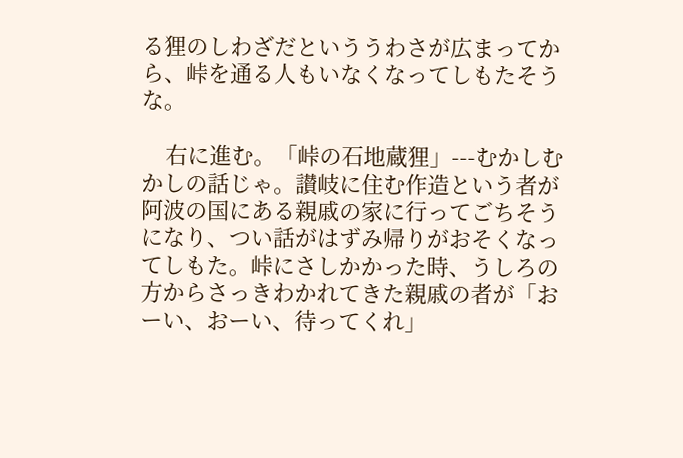る狸のしわざだといううわさが広まってから、峠を通る人もいなくなってしもたそうな。

    右に進む。「峠の石地蔵狸」---むかしむかしの話じゃ。讃岐に住む作造という者が阿波の国にある親戚の家に行ってごちそうになり、つい話がはずみ帰りがおそくなってしもた。峠にさしかかった時、うしろの方からさっきわかれてきた親戚の者が「おーい、おーい、待ってくれ」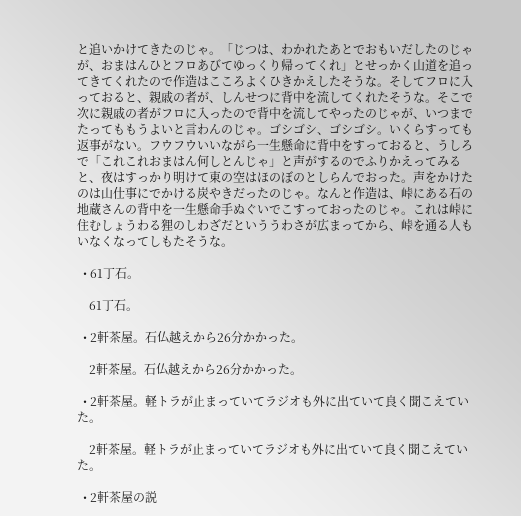と追いかけてきたのじゃ。「じつは、わかれたあとでおもいだしたのじゃが、おまはんひとフロあびてゆっくり帰ってくれ」とせっかく山道を追ってきてくれたので作造はこころよくひきかえしたそうな。そしてフロに入っておると、親戚の者が、しんせつに背中を流してくれたそうな。そこで次に親戚の者がフロに入ったので背中を流してやったのじゃが、いつまでたってももうよいと言わんのじゃ。ゴシゴシ、ゴシゴシ。いくらすっても返事がない。フウフウいいながら一生懸命に背中をすっておると、うしろで「これこれおまはん何しとんじゃ」と声がするのでふりかえってみると、夜はすっかり明けて東の空はほのぼのとしらんでおった。声をかけたのは山仕事にでかける炭やきだったのじゃ。なんと作造は、峠にある石の地蔵さんの背中を一生懸命手ぬぐいでこすっておったのじゃ。これは峠に住むしょうわる狸のしわざだといううわさが広まってから、峠を通る人もいなくなってしもたそうな。

  • 61丁石。

    61丁石。

  • 2軒茶屋。石仏越えから26分かかった。

    2軒茶屋。石仏越えから26分かかった。

  • 2軒茶屋。軽トラが止まっていてラジオも外に出ていて良く聞こえていた。

    2軒茶屋。軽トラが止まっていてラジオも外に出ていて良く聞こえていた。

  • 2軒茶屋の説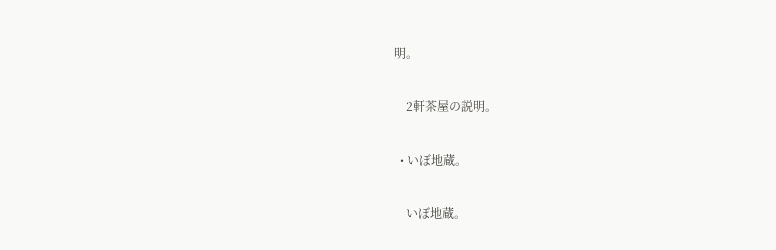明。

    2軒茶屋の説明。

  • いぼ地蔵。

    いぼ地蔵。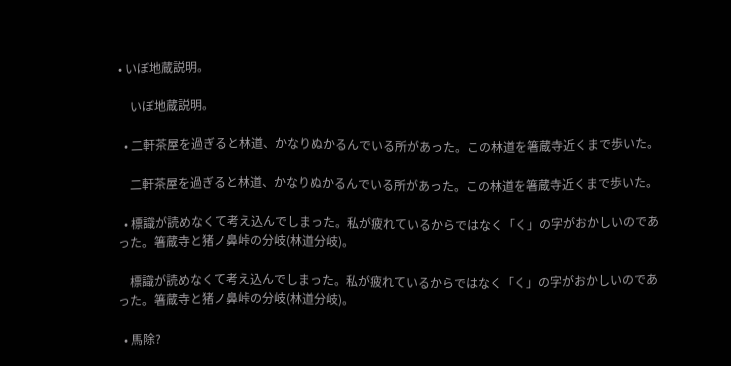• いぼ地蔵説明。

    いぼ地蔵説明。

  • 二軒茶屋を過ぎると林道、かなりぬかるんでいる所があった。この林道を箸蔵寺近くまで歩いた。

    二軒茶屋を過ぎると林道、かなりぬかるんでいる所があった。この林道を箸蔵寺近くまで歩いた。

  • 標識が読めなくて考え込んでしまった。私が疲れているからではなく「く」の字がおかしいのであった。箸蔵寺と猪ノ鼻峠の分岐(林道分岐)。

    標識が読めなくて考え込んでしまった。私が疲れているからではなく「く」の字がおかしいのであった。箸蔵寺と猪ノ鼻峠の分岐(林道分岐)。

  • 馬除?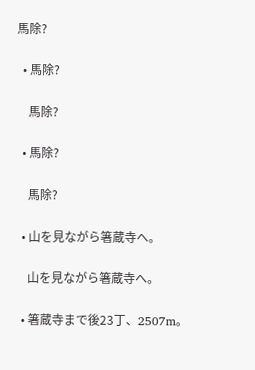馬除?

  • 馬除?

    馬除?

  • 馬除?

    馬除?

  • 山を見ながら箸蔵寺へ。

    山を見ながら箸蔵寺へ。

  • 箸蔵寺まで後23丁、2507m。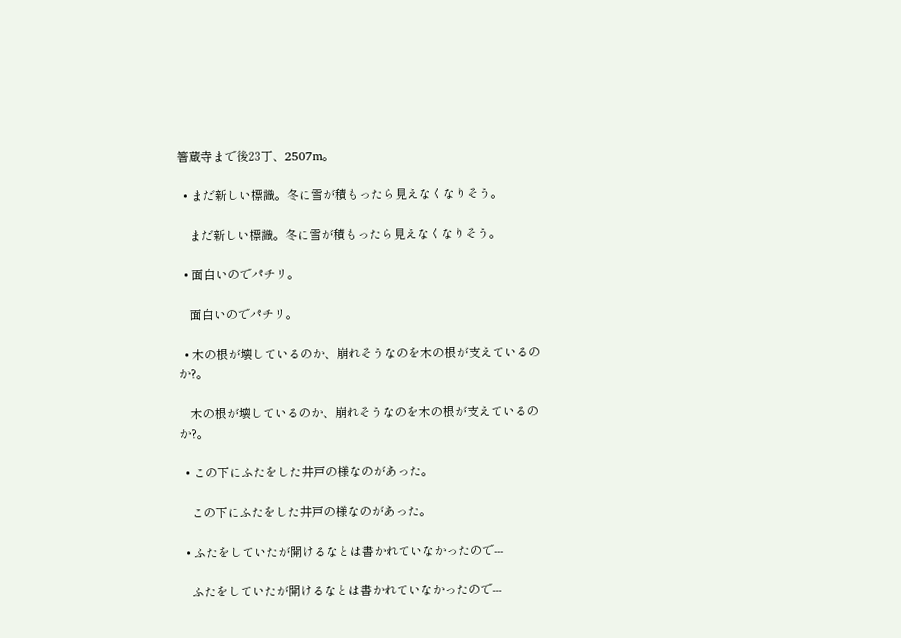箸蔵寺まで後23丁、2507m。

  • まだ新しい標識。冬に雪が積もったら見えなくなりそう。

    まだ新しい標識。冬に雪が積もったら見えなくなりそう。

  • 面白いのでパチリ。

    面白いのでパチリ。

  • 木の根が壊しているのか、崩れそうなのを木の根が支えているのか?。

    木の根が壊しているのか、崩れそうなのを木の根が支えているのか?。

  • この下にふたをした井戸の様なのがあった。

    この下にふたをした井戸の様なのがあった。

  • ふたをしていたが開けるなとは書かれていなかったので---

    ふたをしていたが開けるなとは書かれていなかったので---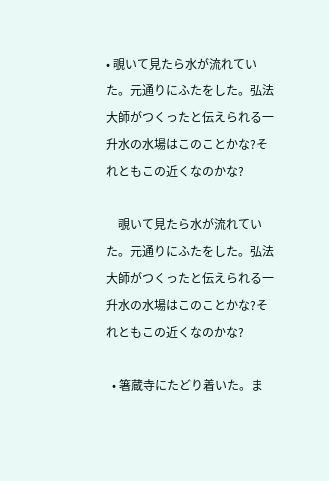• 覗いて見たら水が流れていた。元通りにふたをした。弘法大師がつくったと伝えられる一升水の水場はこのことかな?それともこの近くなのかな?

    覗いて見たら水が流れていた。元通りにふたをした。弘法大師がつくったと伝えられる一升水の水場はこのことかな?それともこの近くなのかな?

  • 箸蔵寺にたどり着いた。ま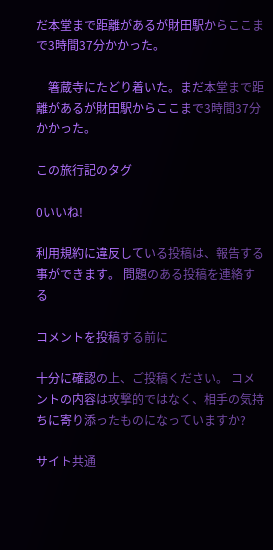だ本堂まで距離があるが財田駅からここまで3時間37分かかった。

    箸蔵寺にたどり着いた。まだ本堂まで距離があるが財田駅からここまで3時間37分かかった。

この旅行記のタグ

0いいね!

利用規約に違反している投稿は、報告する事ができます。 問題のある投稿を連絡する

コメントを投稿する前に

十分に確認の上、ご投稿ください。 コメントの内容は攻撃的ではなく、相手の気持ちに寄り添ったものになっていますか?

サイト共通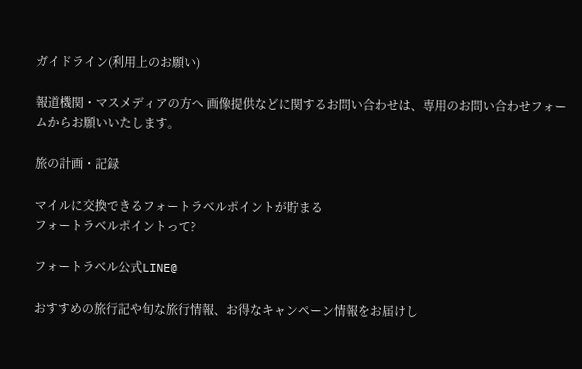ガイドライン(利用上のお願い)

報道機関・マスメディアの方へ 画像提供などに関するお問い合わせは、専用のお問い合わせフォームからお願いいたします。

旅の計画・記録

マイルに交換できるフォートラベルポイントが貯まる
フォートラベルポイントって?

フォートラベル公式LINE@

おすすめの旅行記や旬な旅行情報、お得なキャンペーン情報をお届けし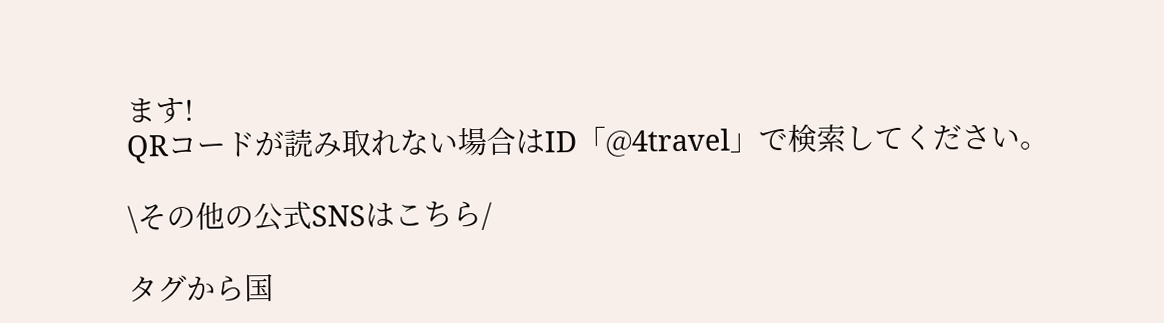ます!
QRコードが読み取れない場合はID「@4travel」で検索してください。

\その他の公式SNSはこちら/

タグから国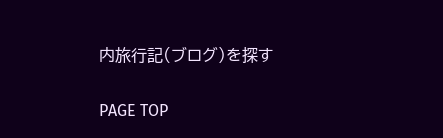内旅行記(ブログ)を探す

PAGE TOP